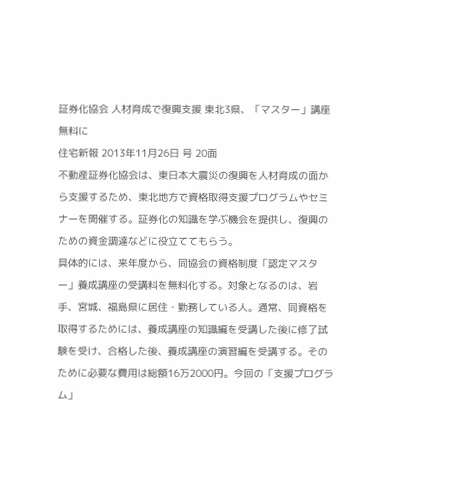証券化協会 人材育成で復興支援 東北3県、「マスター」講座無料に
住宅新報 2013年11月26日 号 20面
不動産証券化協会は、東日本大震災の復興を人材育成の面から支援するため、東北地方で資格取得支援プログラムやセミナーを開催する。証券化の知識を学ぶ機会を提供し、復興のための資金調達などに役立ててもらう。
具体的には、来年度から、同協会の資格制度「認定マスター」養成講座の受講料を無料化する。対象となるのは、岩手、宮城、福島県に居住・勤務している人。通常、同資格を取得するためには、養成講座の知識編を受講した後に修了試験を受け、合格した後、養成講座の演習編を受講する。そのために必要な費用は総額16万2000円。今回の「支援プログラム」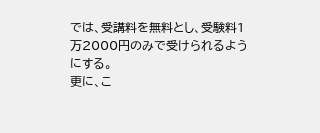では、受講料を無料とし、受験料1万2000円のみで受けられるようにする。
更に、こ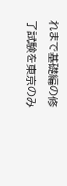れまで基礎編の修了試験を東京のみ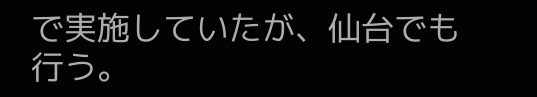で実施していたが、仙台でも行う。